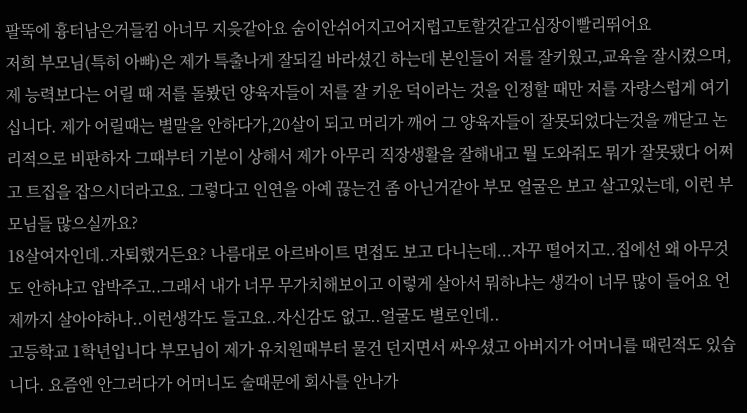팔뚝에 흉터남은거들킴 아너무 지읒같아요 숨이안쉬어지고어지럽고토할것같고심장이빨리뛰어요
저희 부모님(특히 아빠)은 제가 특출나게 잘되길 바라셨긴 하는데 본인들이 저를 잘키웠고,교육을 잘시켰으며, 제 능력보다는 어릴 때 저를 돌봤던 양육자들이 저를 잘 키운 덕이라는 것을 인정할 때만 저를 자랑스럽게 여기십니다. 제가 어릴때는 별말을 안하다가,20살이 되고 머리가 깨어 그 양육자들이 잘못되었다는것을 깨닫고 논리적으로 비판하자 그때부터 기분이 상해서 제가 아무리 직장생활을 잘해내고 뭘 도와줘도 뭐가 잘못됐다 어쩌고 트집을 잡으시더라고요. 그렇다고 인연을 아예 끊는건 좀 아닌거같아 부모 얼굴은 보고 살고있는데, 이런 부모님들 많으실까요?
18살여자인데..자퇴했거든요? 나름대로 아르바이트 면접도 보고 다니는데...자꾸 떨어지고..집에선 왜 아무것도 안하냐고 압박주고..그래서 내가 너무 무가치해보이고 이렇게 살아서 뭐하냐는 생각이 너무 많이 들어요 언제까지 살아야하나..이런생각도 들고요..자신감도 없고..얼굴도 별로인데..
고등학교 1학년입니다 부모님이 제가 유치원때부터 물건 던지면서 싸우셨고 아버지가 어머니를 때린적도 있습니다. 요즘엔 안그러다가 어머니도 술때문에 회사를 안나가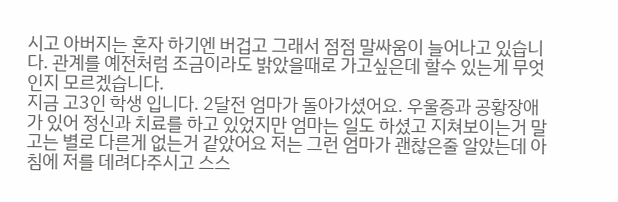시고 아버지는 혼자 하기엔 버겁고 그래서 점점 말싸움이 늘어나고 있습니다. 관계를 예전처럼 조금이라도 밝았을때로 가고싶은데 할수 있는게 무엇인지 모르겠습니다.
지금 고3인 학생 입니다. 2달전 엄마가 돌아가셨어요. 우울증과 공황장애가 있어 정신과 치료를 하고 있었지만 엄마는 일도 하셨고 지쳐보이는거 말고는 별로 다른게 없는거 같았어요 저는 그런 엄마가 괜찮은줄 알았는데 아침에 저를 데려다주시고 스스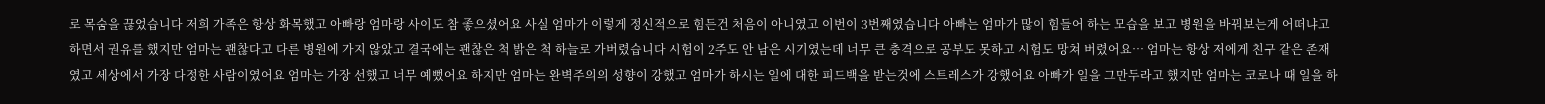로 목숨을 끊었습니다 저희 가족은 항상 화목했고 아빠랑 엄마랑 사이도 참 좋으셨어요 사실 엄마가 이렇게 정신적으로 힘든건 처음이 아니였고 이번이 3번째였습니다 아빠는 엄마가 많이 힘들어 하는 모습을 보고 병원을 바꿔보는게 어떠냐고 하면서 권유를 했지만 엄마는 괜찮다고 다른 병원에 가지 않았고 결국에는 괜찮은 척 밝은 척 하늘로 가버렸습니다 시험이 2주도 안 남은 시기였는데 너무 큰 충격으로 공부도 못하고 시험도 망쳐 버렸어요… 엄마는 항상 저에게 친구 같은 존재였고 세상에서 가장 다정한 사람이였어요 엄마는 가장 선했고 너무 예뻤어요 하지만 엄마는 완벽주의의 성향이 강했고 엄마가 하시는 일에 대한 피드백을 받는것에 스트레스가 강했어요 아빠가 일을 그만두라고 했지만 엄마는 코로나 때 일을 하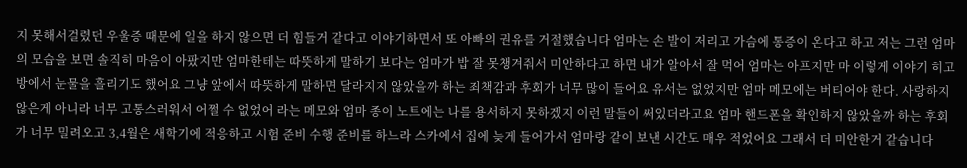지 못해서걸렸던 우울증 때문에 일을 하지 않으면 더 힘들거 같다고 이야기하면서 또 아빠의 권유를 거절했습니다 엄마는 손 발이 저리고 가슴에 통증이 온다고 하고 저는 그런 엄마의 모습을 보면 솔직히 마음이 아팠지만 엄마한테는 따뜻하게 말하기 보다는 엄마가 밥 잘 못챙겨줘서 미안하다고 하면 내가 알아서 잘 먹어 엄마는 아프지만 마 이렇게 이야기 히고 방에서 눈물을 흘리기도 했어요 그냥 앞에서 따뜻하게 말하면 달라지지 않았을까 하는 죄책감과 후회가 너무 많이 들어요 유서는 없었지만 엄마 메모에는 버티어야 한다. 사랑하지 않은게 아니라 너무 고통스러워서 어쩔 수 없었어 라는 메모와 엄마 종이 노트에는 나를 용서하지 못하겠지 이런 말들이 써있더라고요 엄마 핸드폰을 확인하지 않았을까 하는 후회가 너무 밀려오고 3,4월은 새학기에 적응하고 시험 준비 수행 준비를 하느라 스카에서 집에 늦게 들어가서 엄마랑 같이 보낸 시간도 매우 적었어요 그래서 더 미안한거 같습니다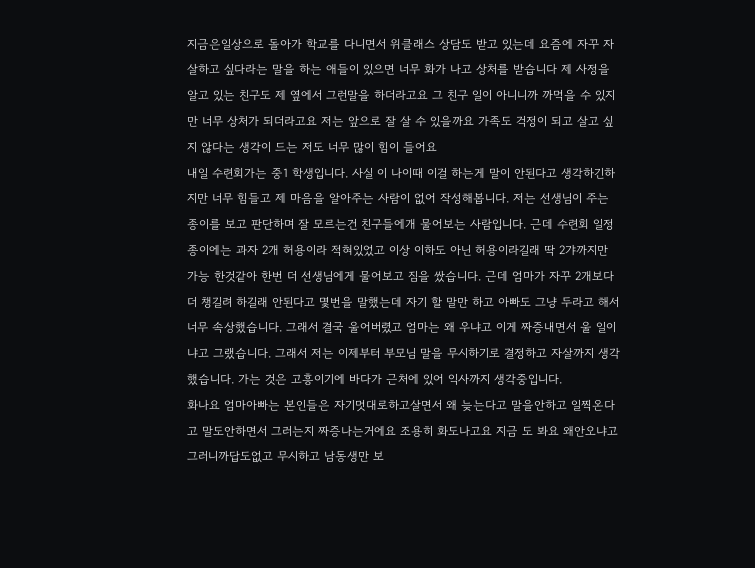지금은일상으로 돌아가 학교를 다니면서 위클래스 상담도 받고 있는데 요즘에 자꾸 자살하고 싶다라는 말을 하는 애들이 있으면 너무 화가 나고 상처를 받습니다 제 사정을 알고 있는 친구도 제 옆에서 그런말을 하더라고요 그 친구 일이 아니니까 까먹을 수 있지만 너무 상처가 되더라고요 저는 앞으로 잘 살 수 있을까요 가족도 걱정이 되고 살고 싶지 않다는 생각이 드는 저도 너무 많이 힘이 들어요
내일 수련회가는 중1 학생입니다. 사실 이 나이때 이걸 하는게 말이 안된다고 생각하긴하지만 너무 힘들고 제 마음을 알아주는 사람이 없어 작성해봅니다. 저는 선생님이 주는 종이를 보고 판단하며 잘 모르는건 친구들에개 물어보는 사람입니다. 근데 수련회 일정 종이에는 과자 2개 허용이라 적혀있었고 이상 이하도 아닌 허용이라길래 딱 2갸까지만 가능 한것같아 한번 더 선생님에게 물어보고 짐을 쌌습니다. 근데 엄마가 자꾸 2개보다 더 챙길려 하길래 안된다고 몇번을 말했는데 자기 할 말만 하고 아빠도 그냥 두라고 해서 너무 속상했습니다. 그래서 결국 울어버렸고 엄마는 왜 우냐고 이게 짜증내면서 울 일이냐고 그랬습니다. 그래서 저는 이제부터 부모님 말을 무시하기로 결정하고 자살까지 생각했습니다. 가는 것은 고흥이기에 바다가 근처에 있어 익사까지 생각중입니다.
화나요 엄마아빠는 본인들은 자기멋대로하고살면서 왜 늦는다고 말을안하고 일찍온다고 말도안하면서 그러는지 짜증나는거에요 조용히 화도나고요 지금 도 봐요 왜안오냐고그러니까답도없고 무시하고 남동생만 보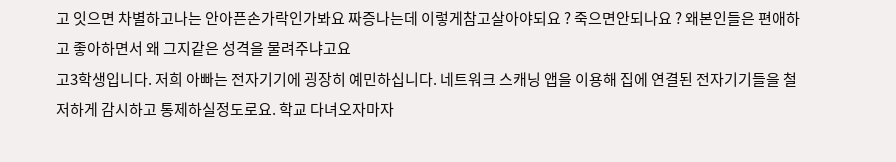고 잇으면 차별하고나는 안아픈손가락인가봐요 짜증나는데 이렇게참고살아야되요 ? 죽으면안되나요 ? 왜본인들은 편애하고 좋아하면서 왜 그지같은 성격을 물려주냐고요
고3학생입니다. 저희 아빠는 전자기기에 굉장히 예민하십니다. 네트워크 스캐닝 앱을 이용해 집에 연결된 전자기기들을 철저하게 감시하고 통제하실정도로요. 학교 다녀오자마자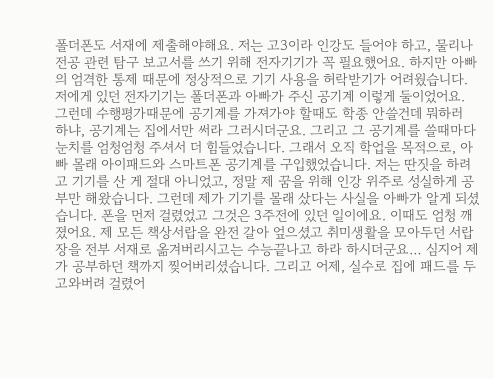폴더폰도 서재에 제출해야해요. 저는 고3이라 인강도 들어야 하고, 물리나 전공 관련 탐구 보고서를 쓰기 위해 전자기기가 꼭 필요했어요. 하지만 아빠의 엄격한 통제 때문에 정상적으로 기기 사용을 허락받기가 어려웠습니다. 저에게 있던 전자기기는 폴더폰과 아빠가 주신 공기계 이렇게 둘이었어요. 그런데 수행평가때문에 공기계를 가져가야 할때도 학종 안쓸건데 뭐하러 하냐, 공기계는 집에서만 써라 그러시더군요. 그리고 그 공기계를 쓸때마다 눈치를 엄청엄청 주셔서 더 힘들었습니다. 그래서 오직 학업을 목적으로, 아빠 몰래 아이패드와 스마트폰 공기계를 구입했었습니다. 저는 딴짓을 하려고 기기를 산 게 절대 아니었고, 정말 제 꿈을 위해 인강 위주로 성실하게 공부만 해왔습니다. 그런데 제가 기기를 몰래 샀다는 사실을 아빠가 알게 되셨습니다. 폰을 먼저 걸렸었고 그것은 3주전에 있던 일이에요. 이때도 엄청 깨졌어요. 제 모든 책상서랍을 완전 갈아 엎으셨고 취미생활을 모아두던 서랍장을 전부 서재로 옮겨버리시고는 수능끝나고 하라 하시더군요… 심지어 제가 공부하던 책까지 찢어버리셨습니다. 그리고 어제, 실수로 집에 패드를 두고와버려 걸렸어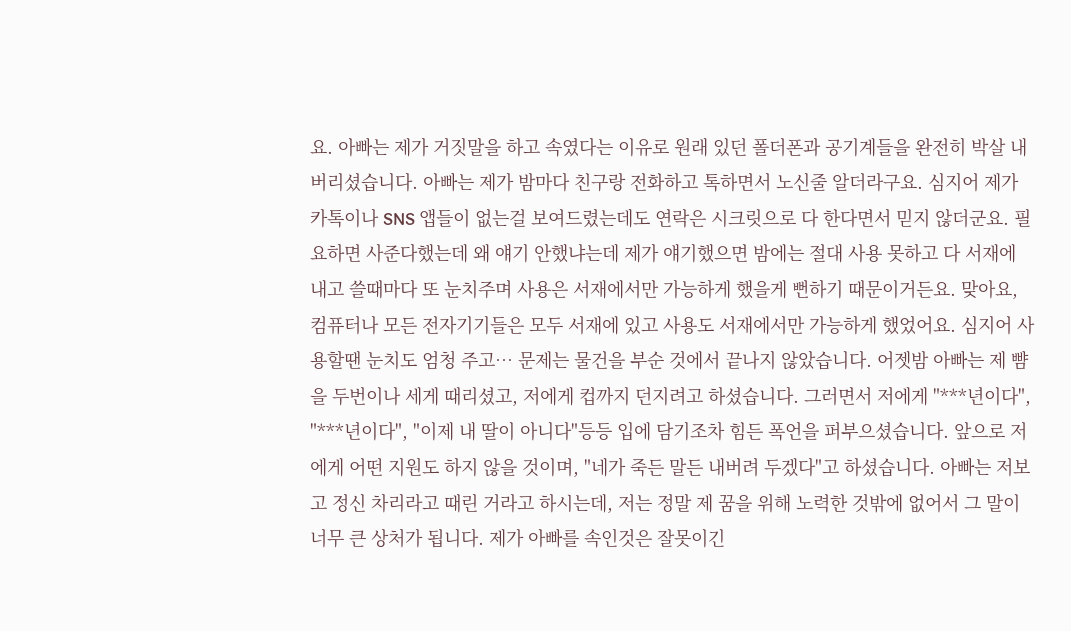요. 아빠는 제가 거짓말을 하고 속였다는 이유로 원래 있던 폴더폰과 공기계들을 완전히 박살 내버리셨습니다. 아빠는 제가 밤마다 친구랑 전화하고 톡하면서 노신줄 알더라구요. 심지어 제가 카톡이나 SNS 앱들이 없는걸 보여드렸는데도 연락은 시크릿으로 다 한다면서 믿지 않더군요. 필요하면 사준다했는데 왜 얘기 안했냐는데 제가 얘기했으면 밤에는 절대 사용 못하고 다 서재에 내고 쓸때마다 또 눈치주며 사용은 서재에서만 가능하게 했을게 뻔하기 때문이거든요. 맞아요, 컴퓨터나 모든 전자기기들은 모두 서재에 있고 사용도 서재에서만 가능하게 했었어요. 심지어 사용할땐 눈치도 엄청 주고… 문제는 물건을 부순 것에서 끝나지 않았습니다. 어젯밤 아빠는 제 뺨을 두번이나 세게 때리셨고, 저에게 컵까지 던지려고 하셨습니다. 그러면서 저에게 "***년이다", "***년이다", "이제 내 딸이 아니다"등등 입에 담기조차 힘든 폭언을 퍼부으셨습니다. 앞으로 저에게 어떤 지원도 하지 않을 것이며, "네가 죽든 말든 내버려 두겠다"고 하셨습니다. 아빠는 저보고 정신 차리라고 때린 거라고 하시는데, 저는 정말 제 꿈을 위해 노력한 것밖에 없어서 그 말이 너무 큰 상처가 됩니다. 제가 아빠를 속인것은 잘못이긴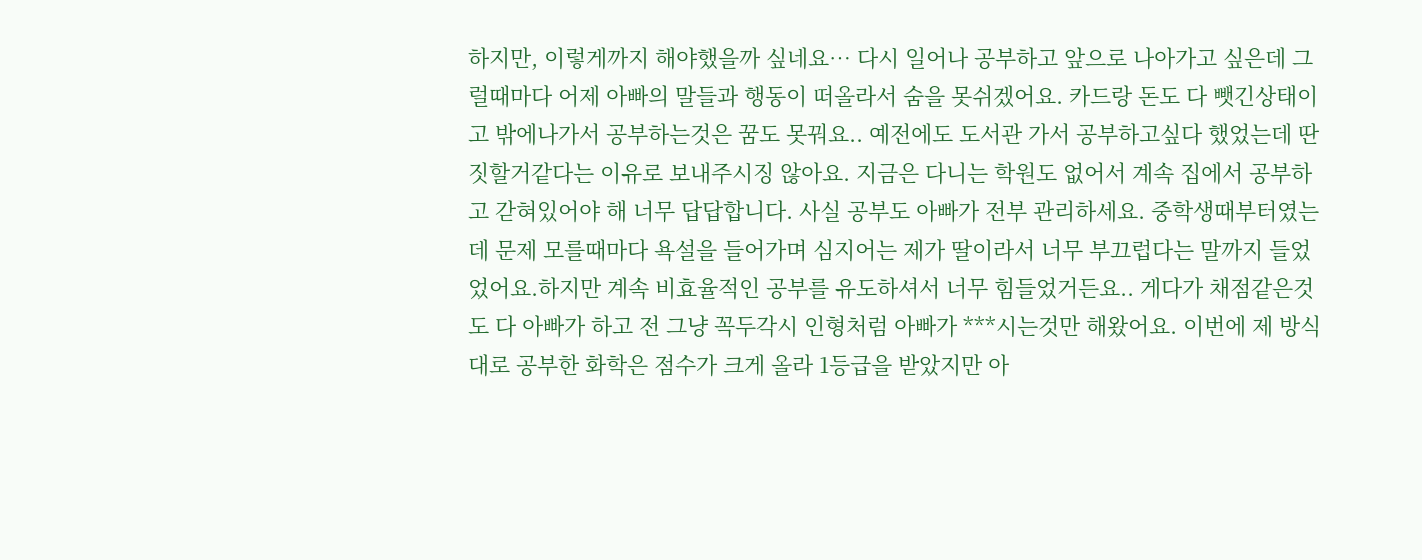하지만, 이렇게까지 해야했을까 싶네요… 다시 일어나 공부하고 앞으로 나아가고 싶은데 그럴때마다 어제 아빠의 말들과 행동이 떠올라서 숨을 못쉬겠어요. 카드랑 돈도 다 뺏긴상태이고 밖에나가서 공부하는것은 꿈도 못꿔요.. 예전에도 도서관 가서 공부하고싶다 했었는데 딴짓할거같다는 이유로 보내주시징 않아요. 지금은 다니는 학원도 없어서 계속 집에서 공부하고 갇혀있어야 해 너무 답답합니다. 사실 공부도 아빠가 전부 관리하세요. 중학생때부터였는데 문제 모를때마다 욕설을 들어가며 심지어는 제가 딸이라서 너무 부끄럽다는 말까지 들었었어요.하지만 계속 비효율적인 공부를 유도하셔서 너무 힘들었거든요.. 게다가 채점같은것도 다 아빠가 하고 전 그냥 꼭두각시 인형처럼 아빠가 ***시는것만 해왔어요. 이번에 제 방식대로 공부한 화학은 점수가 크게 올라 1등급을 받았지만 아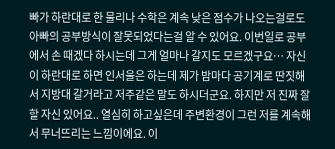빠가 하란대로 한 물리나 수학은 계속 낮은 점수가 나오는걸로도 아빠의 공부방식이 잘못되었다는걸 알 수 있어요. 이번일로 공부에서 손 때겠다 하시는데 그게 얼마나 갈지도 모르겠구요… 자신이 하란대로 하면 인서울은 하는데 제가 밤마다 공기계로 딴짓해서 지방대 갈거라고 저주같은 말도 하시더군요. 하지만 저 진짜 잘할 자신 있어요.. 열심히 하고싶은데 주변환경이 그런 저를 계속해서 무너뜨리는 느낌이에요. 이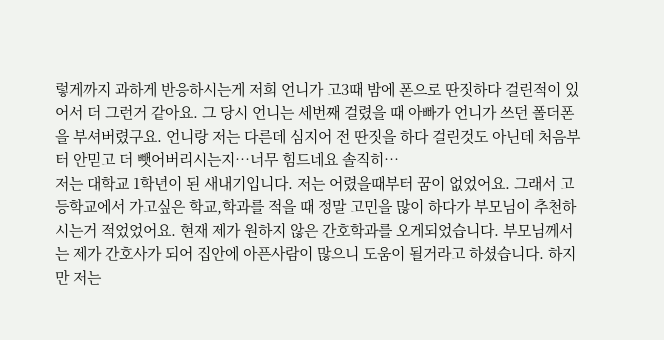렇게까지 과하게 반응하시는게 저희 언니가 고3때 밤에 폰으로 딴짓하다 걸린적이 있어서 더 그런거 같아요. 그 당시 언니는 세번째 걸렸을 때 아빠가 언니가 쓰던 폴더폰을 부셔버렸구요. 언니랑 저는 다른데 심지어 전 딴짓을 하다 걸린것도 아닌데 처음부터 안믿고 더 뺏어버리시는지…너무 힘드네요 솔직히…
저는 대학교 1학년이 된 새내기입니다. 저는 어렸을때부터 꿈이 없었어요. 그래서 고등학교에서 가고싶은 학교,학과를 적을 때 정말 고민을 많이 하다가 부모님이 추천하시는거 적었었어요. 현재 제가 원하지 않은 간호학과를 오게되었습니다. 부모님께서는 제가 간호사가 되어 집안에 아픈사람이 많으니 도움이 될거라고 하셨습니다. 하지만 저는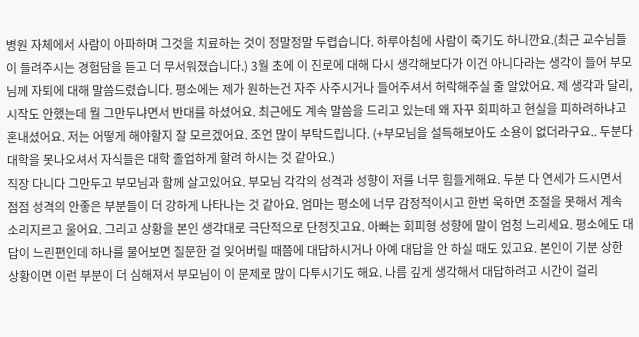병원 자체에서 사람이 아파하며 그것을 치료하는 것이 정말정말 두렵습니다. 하루아침에 사람이 죽기도 하니깐요.(최근 교수님들이 들려주시는 경험담을 듣고 더 무서워졌습니다.) 3월 초에 이 진로에 대해 다시 생각해보다가 이건 아니다라는 생각이 들어 부모님께 자퇴에 대해 말씀드렸습니다. 평소에는 제가 원하는건 자주 사주시거나 들어주셔서 허락해주실 줄 알았어요. 제 생각과 달리, 시작도 안했는데 뭘 그만두냐면서 반대를 하셨어요. 최근에도 계속 말씀을 드리고 있는데 왜 자꾸 회피하고 현실을 피하려하냐고 혼내셨어요. 저는 어떻게 해야할지 잘 모르겠어요. 조언 많이 부탁드립니다. (+부모님을 설득해보아도 소용이 없더라구요.. 두분다 대학을 못나오셔서 자식들은 대학 졸업하게 할려 하시는 것 같아요.)
직장 다니다 그만두고 부모님과 함께 살고있어요. 부모님 각각의 성격과 성향이 저를 너무 힘들게해요. 두분 다 연세가 드시면서 점점 성격의 안좋은 부분들이 더 강하게 나타나는 것 같아요. 엄마는 평소에 너무 감정적이시고 한번 욱하면 조절을 못해서 계속 소리지르고 울어요. 그리고 상황을 본인 생각대로 극단적으로 단정짓고요. 아빠는 회피형 성향에 말이 엄청 느리세요. 평소에도 대답이 느린편인데 하나를 물어보면 질문한 걸 잊어버릴 때쯤에 대답하시거나 아예 대답을 안 하실 때도 있고요. 본인이 기분 상한 상황이면 이런 부분이 더 심해져서 부모님이 이 문제로 많이 다투시기도 해요. 나름 깊게 생각해서 대답하려고 시간이 걸리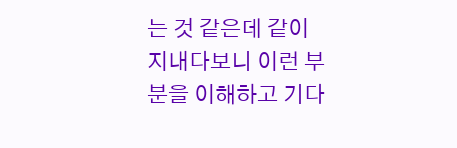는 것 같은데 같이 지내다보니 이런 부분을 이해하고 기다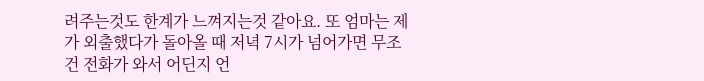려주는것도 한계가 느껴지는것 같아요. 또 엄마는 제가 외출했다가 돌아올 때 저녁 7시가 넘어가면 무조건 전화가 와서 어딘지 언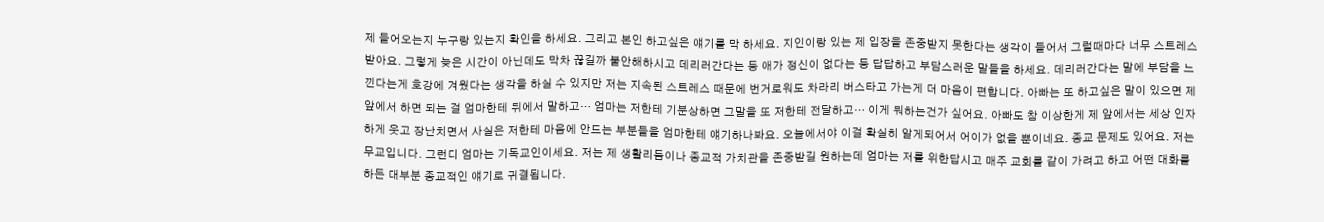제 들어오는지 누구랑 있는지 확인을 하세요. 그리고 본인 하고싶은 얘기를 막 하세요. 지인이랑 있는 제 입장을 존중받지 못한다는 생각이 들어서 그럴때마다 너무 스트레스받아요. 그렇게 늦은 시간이 아닌데도 막차 끊길까 불안해하시고 데리러간다는 둥 애가 정신이 없다는 둥 답답하고 부담스러운 말들을 하세요. 데리러간다는 말에 부담을 느낀다는게 호강에 겨웠다는 생각을 하실 수 있지만 저는 지속된 스트레스 때문에 번거로워도 차라리 버스타고 가는게 더 마음이 편합니다. 아빠는 또 하고싶은 말이 있으면 제 앞에서 하면 되는 걸 엄마한테 뒤에서 말하고… 엄마는 저한테 기분상하면 그말을 또 저한테 전달하고… 이게 뭐하는건가 싶어요. 아빠도 참 이상한게 제 앞에서는 세상 인자하게 웃고 장난치면서 사실은 저한테 마음에 안드는 부분들을 엄마한테 얘기하나봐요. 오늘에서야 이걸 확실히 알게되어서 어이가 없을 뿐이네요. 종교 문제도 있어요. 저는 무교입니다. 그런디 엄마는 기독교인이세요. 저는 제 생활리듬이나 종교적 가치관을 존중받길 원하는데 엄마는 저를 위한답시고 매주 교회를 같이 가려고 하고 어떤 대화를 하든 대부분 종교적인 얘기로 귀결됩니다.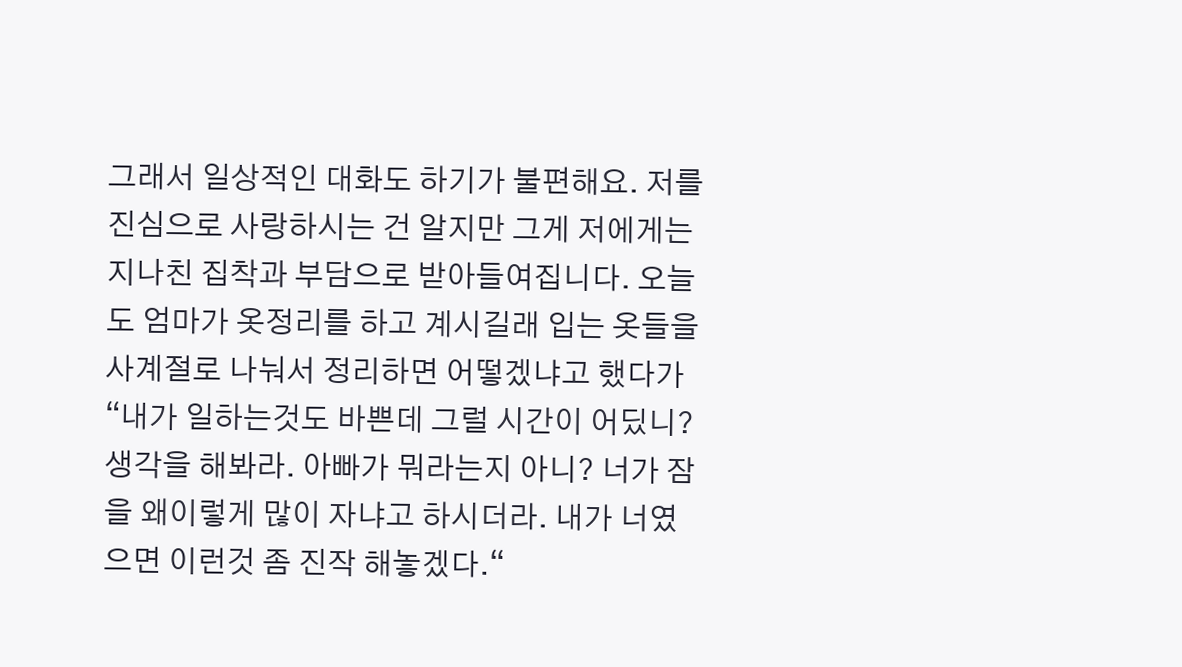그래서 일상적인 대화도 하기가 불편해요. 저를 진심으로 사랑하시는 건 알지만 그게 저에게는 지나친 집착과 부담으로 받아들여집니다. 오늘도 엄마가 옷정리를 하고 계시길래 입는 옷들을 사계절로 나눠서 정리하면 어떻겠냐고 했다가 “내가 일하는것도 바쁜데 그럴 시간이 어딨니? 생각을 해봐라. 아빠가 뭐라는지 아니? 너가 잠을 왜이렇게 많이 자냐고 하시더라. 내가 너였으면 이런것 좀 진작 해놓겠다.“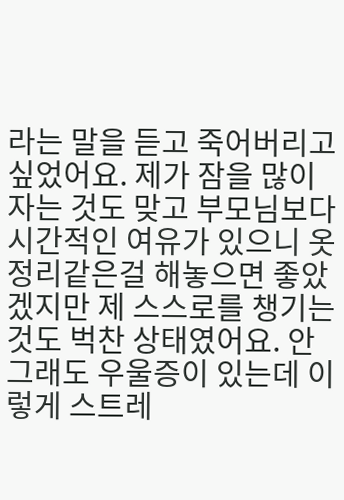라는 말을 듣고 죽어버리고싶었어요. 제가 잠을 많이 자는 것도 맞고 부모님보다 시간적인 여유가 있으니 옷정리같은걸 해놓으면 좋았겠지만 제 스스로를 챙기는 것도 벅찬 상태였어요. 안그래도 우울증이 있는데 이렇게 스트레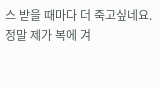스 받을 때마다 더 죽고싶네요. 정말 제가 복에 겨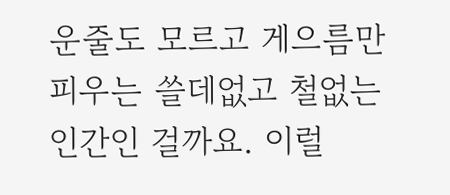운줄도 모르고 게으름만 피우는 쓸데없고 철없는 인간인 걸까요. 이럴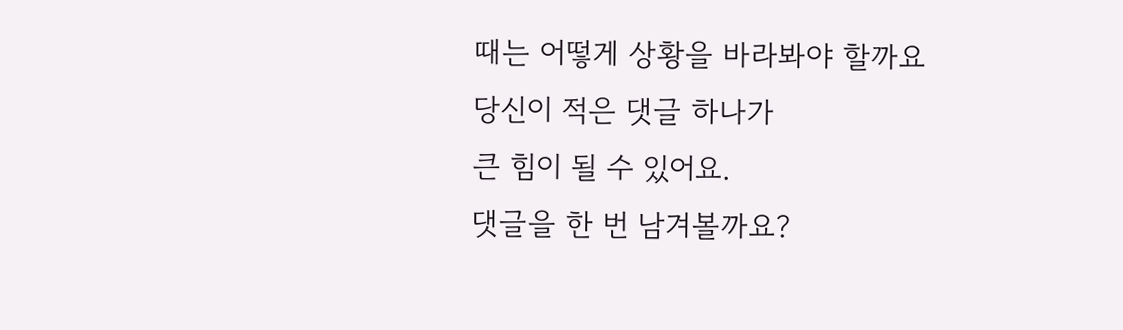때는 어떻게 상황을 바라봐야 할까요
당신이 적은 댓글 하나가
큰 힘이 될 수 있어요.
댓글을 한 번 남겨볼까요?